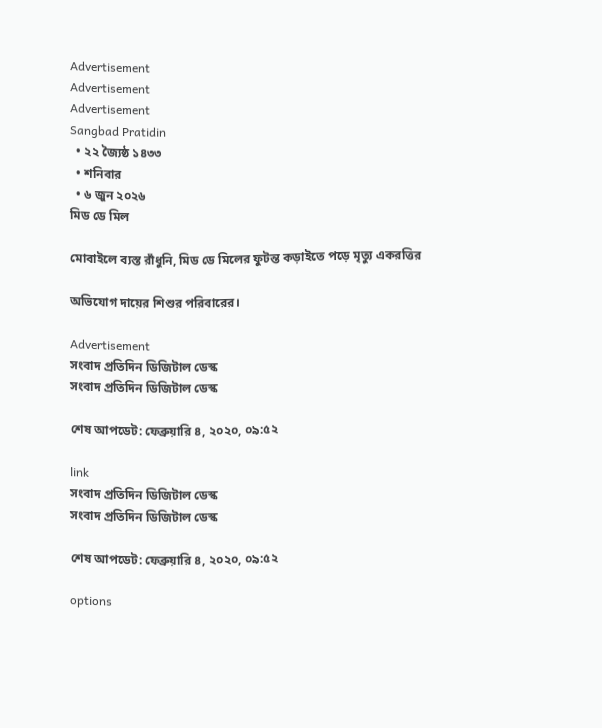Advertisement
Advertisement
Advertisement
Sangbad Pratidin
  • ২২ জ্যৈষ্ঠ ১৪৩৩
  • শনিবার
  • ৬ জুন ২০২৬
মিড ডে মিল

মোবাইলে ব্যস্ত রাঁধুনি, মিড ডে মিলের ফুটন্ত কড়াইতে পড়ে মৃত্যু একরত্তির

অভিযোগ দায়ের শিশুর পরিবারের।

Advertisement
সংবাদ প্রতিদিন ডিজিটাল ডেস্ক
সংবাদ প্রতিদিন ডিজিটাল ডেস্ক

শেষ আপডেট: ফেব্রুয়ারি ৪, ২০২০, ০৯:৫২

link
সংবাদ প্রতিদিন ডিজিটাল ডেস্ক
সংবাদ প্রতিদিন ডিজিটাল ডেস্ক

শেষ আপডেট: ফেব্রুয়ারি ৪, ২০২০, ০৯:৫২

options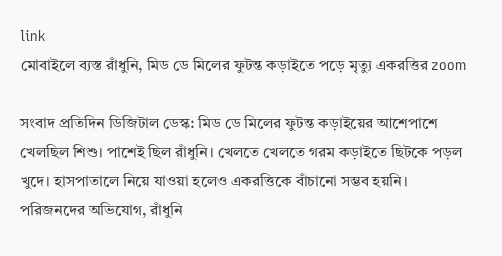link
মোবাইলে ব্যস্ত রাঁধুনি, মিড ডে মিলের ফুটন্ত কড়াইতে পড়ে মৃত্যু একরত্তির zoom

সংবাদ প্রতিদিন ডিজিটাল ডেস্ক: মিড ডে মিলের ফুটন্ত কড়াইয়ের আশেপাশে খেলছিল শিশু। পাশেই ছিল রাঁধুনি। খেলতে খেলতে গরম কড়াইতে ছিটকে পড়ল খুদে। হাসপাতালে নিয়ে যাওয়া হলেও একরত্তিকে বাঁচানো সম্ভব হয়নি। পরিজনদের অভিযোগ, রাঁধুনি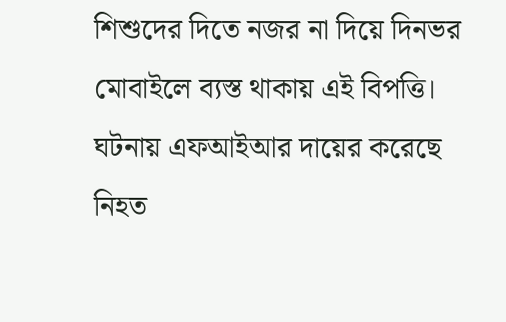শিশুদের দিতে নজর না দিয়ে দিনভর মোবাইলে ব্যস্ত থাকায় এই বিপত্তি। ঘটনায় এফআইআর দায়ের করেছে নিহত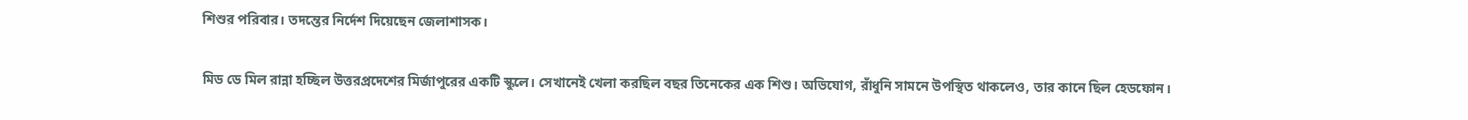শিশুর পরিবার। তদন্তের নির্দেশ দিয়েছেন জেলাশাসক।

মিড ডে মিল রান্না হচ্ছিল উত্তরপ্রদেশের মির্জাপুরের একটি স্কুলে। সেখানেই খেলা করছিল বছর তিনেকের এক শিশু। অভিযোগ, রাঁধুনি সামনে উপস্থিত থাকলেও, তার কানে ছিল হেডফোন।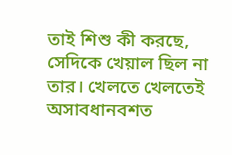তাই শিশু কী করছে, সেদিকে খেয়াল ছিল না তার। খেলতে খেলতেই অসাবধানবশত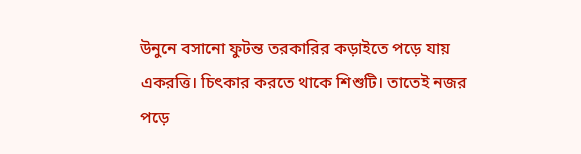উনুনে বসানো ফুটন্ত তরকারির কড়াইতে পড়ে যায় একরত্তি। চিৎকার করতে থাকে শিশুটি। তাতেই নজর পড়ে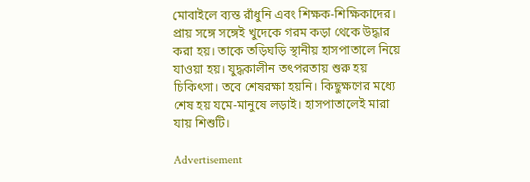মোবাইলে ব্যস্ত রাঁধুনি এবং শিক্ষক-শিক্ষিকাদের। প্রায় সঙ্গে সঙ্গেই খুদেকে গরম কড়া থেকে উদ্ধার করা হয়। তাকে তড়িঘড়ি স্থানীয় হাসপাতালে নিয়ে যাওয়া হয়। যুদ্ধকালীন তৎপরতায় শুরু হয় চিকিৎসা। তবে শেষরক্ষা হয়নি। কিছুক্ষণের মধ্যে শেষ হয় যমে-মানুষে লড়াই। হাসপাতালেই মারা যায় শিশুটি।

Advertisement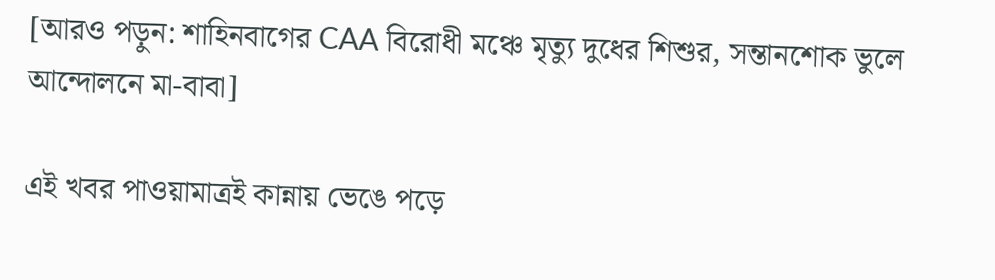[আরও পড়ুন: শাহিনবাগের CAA বিরোধী মঞ্চে মৃত্যু দুধের শিশুর, সন্তানশোক ভুলে আন্দোলনে মা-বাবা]

এই খবর পাওয়ামাত্রই কান্নায় ভেঙে পড়ে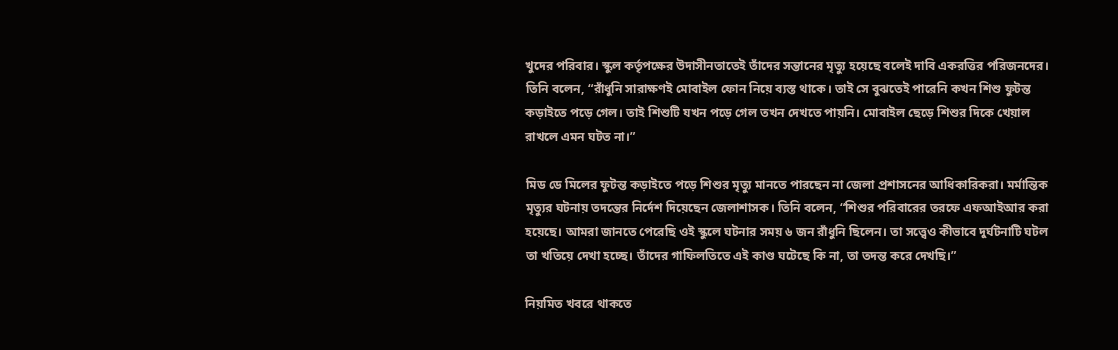খুদের পরিবার। স্কুল কর্তৃপক্ষের উদাসীনতাতেই তাঁদের সন্তানের মৃত্যু হয়েছে বলেই দাবি একরত্তির পরিজনদের। তিনি বলেন, “রাঁধুনি সারাক্ষণই মোবাইল ফোন নিয়ে ব্যস্ত থাকে। তাই সে বুঝতেই পারেনি কখন শিশু ফুটন্ত কড়াইতে পড়ে গেল। তাই শিশুটি যখন পড়ে গেল তখন দেখতে পায়নি। মোবাইল ছেড়ে শিশুর দিকে খেয়াল রাখলে এমন ঘটত না।”

মিড ডে মিলের ফুটন্ত কড়াইতে পড়ে শিশুর মৃত্যু মানতে পারছেন না জেলা প্রশাসনের আধিকারিকরা। মর্মান্তিক মৃত্যুর ঘটনায় তদন্তের নির্দেশ দিয়েছেন জেলাশাসক। তিনি বলেন, “শিশুর পরিবারের তরফে এফআইআর করা হয়েছে। আমরা জানতে পেরেছি ওই স্কুলে ঘটনার সময় ৬ জন রাঁধুনি ছিলেন। তা সত্ত্বেও কীভাবে দুর্ঘটনাটি ঘটল তা খতিয়ে দেখা হচ্ছে। তাঁদের গাফিলতিতে এই কাণ্ড ঘটেছে কি না, তা তদন্ত করে দেখছি।”

নিয়মিত খবরে থাকতে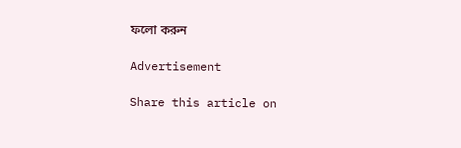ফলো করুন

Advertisement

Share this article on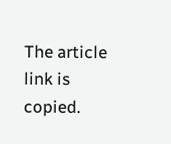The article link is copied.